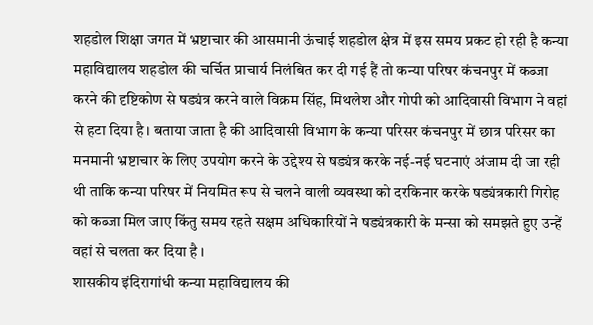शहडोल शिक्षा जगत में भ्रष्टाचार की आसमानी ऊंचाई शहडोल क्षेत्र में इस समय प्रकट हो रही है कन्या महाविद्यालय शहडोल की चर्चित प्राचार्य निलंबित कर दी गई हैं तो कन्या परिषर कंचनपुर में कब्जा करने की दृष्टिकोण से षड्यंत्र करने वाले विक्रम सिंह, मिथलेश और गोपी को आदिवासी विभाग ने वहां से हटा दिया है। बताया जाता है की आदिवासी विभाग के कन्या परिसर कंचनपुर में छात्र परिसर का मनमानी भ्रष्टाचार के लिए उपयोग करने के उद्देश्य से षड्यंत्र करके नई-नई घटनाएं अंजाम दी जा रही थी ताकि कन्या परिषर में नियमित रूप से चलने वाली व्यवस्था को दरकिनार करके षड्यंत्रकारी गिरोह को कब्जा मिल जाए किंतु समय रहते सक्षम अधिकारियों ने षड्यंत्रकारी के मन्सा को समझते हुए उन्हें वहां से चलता कर दिया है ।
शासकीय इंदिरागांधी कन्या महाविद्यालय की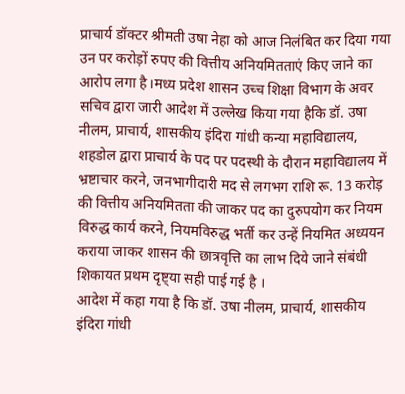प्राचार्य डॉक्टर श्रीमती उषा नेहा को आज निलंबित कर दिया गया उन पर करोड़ों रुपए की वित्तीय अनियमितताएं किए जाने का आरोप लगा है।मध्य प्रदेश शासन उच्च शिक्षा विभाग के अवर सचिव द्वारा जारी आदेश में उल्लेख किया गया हैकि डॉ. उषा नीलम, प्राचार्य, शासकीय इंदिरा गांधी कन्या महाविद्यालय, शहडोल द्वारा प्राचार्य के पद पर पदस्थी के दौरान महाविद्यालय में भ्रष्टाचार करने, जनभागीदारी मद से लगभग राशि रू. 13 करोड़ की वित्तीय अनियमितता की जाकर पद का दुरुपयोग कर नियम विरुद्ध कार्य करने, नियमविरुद्ध भर्ती कर उन्हें नियमित अध्ययन कराया जाकर शासन की छात्रवृत्ति का लाभ दिये जाने संबंधी शिकायत प्रथम दृष्ट्या सही पाई गई है ।
आदेश में कहा गया है कि डॉ. उषा नीलम, प्राचार्य, शासकीय इंदिरा गांधी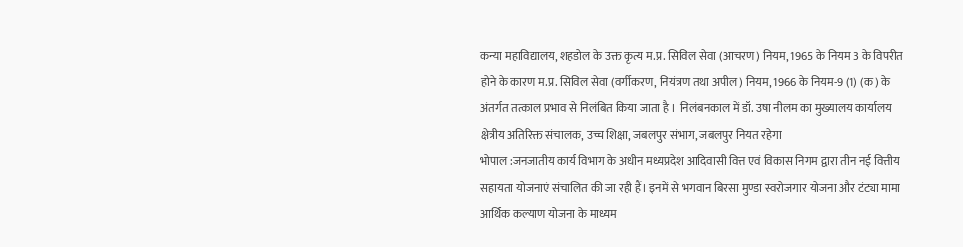कन्या महाविद्यालय, शहडोल के उक्त कृत्य म.प्र. सिविल सेवा (आचरण) नियम, 1965 के नियम 3 के विपरीत होने के कारण म.प्र. सिविल सेवा (वर्गीकरण, नियंत्रण तथा अपील) नियम, 1966 के नियम-9 (1) (क) के अंतर्गत तत्काल प्रभाव से निलंबित किया जाता है । निलंबनकाल में डॉ. उषा नीलम का मुख्यालय कार्यालय क्षेत्रीय अतिरिक्त संचालक, उच्च शिक्षा, जबलपुर संभाग, जबलपुर नियत रहेगा
भोपाल :जनजातीय कार्य विभाग के अधीन मध्यप्रदेश आदिवासी वित्त एवं विकास निगम द्वारा तीन नई वित्तीय सहायता योजनाएं संचालित की जा रही हैं। इनमें से भगवान बिरसा मुण्डा स्वरोजगार योजना और टंट्या मामा आर्थिक कल्याण योजना के माध्यम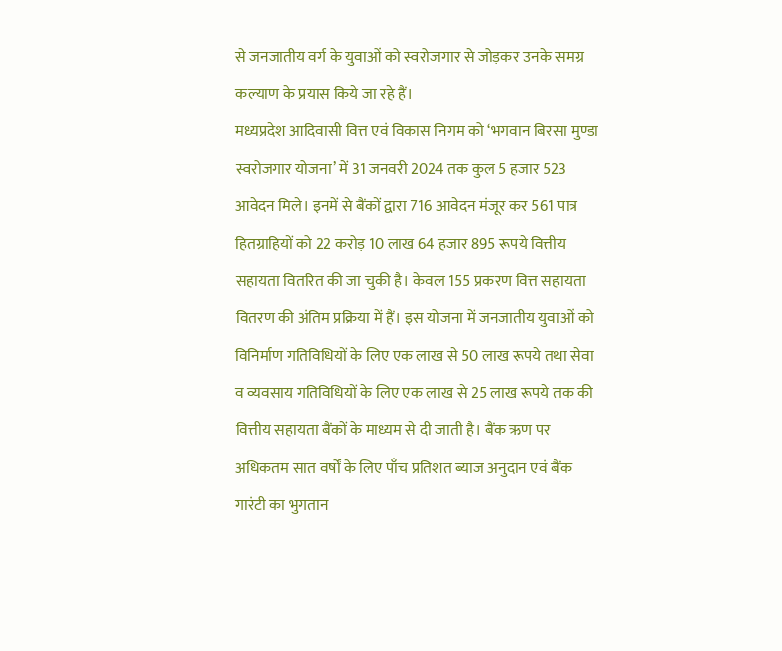से जनजातीय वर्ग के युवाओं को स्वरोजगार से जोड़कर उनके समग्र कल्याण के प्रयास किये जा रहे हैं।
मध्यप्रदेश आदिवासी वित्त एवं विकास निगम को ‘भगवान बिरसा मुण्डा स्वरोजगार योजना’ में 31 जनवरी 2024 तक कुल 5 हजार 523 आवेदन मिले। इनमें से बैंकों द्वारा 716 आवेदन मंजूर कर 561 पात्र हितग्राहियों को 22 करोड़ 10 लाख 64 हजार 895 रूपये वित्तीय सहायता वितरित की जा चुकी है। केवल 155 प्रकरण वित्त सहायता वितरण की अंतिम प्रक्रिया में हैं। इस योजना में जनजातीय युवाओं को विनिर्माण गतिविधियों के लिए एक लाख से 50 लाख रूपये तथा सेवा व व्यवसाय गतिविधियों के लिए एक लाख से 25 लाख रूपये तक की वित्तीय सहायता बैंकों के माध्यम से दी जाती है। बैंक ऋण पर अधिकतम सात वर्षों के लिए पाँच प्रतिशत ब्याज अनुदान एवं बैंक गारंटी का भुगतान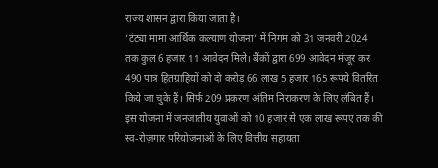राज्य शासन द्वारा किया जाता है।
‘टंट्या मामा आर्थिक कल्याण योजना’ में निगम को 31 जनवरी 2024 तक कुल 6 हजार 11 आवेदन मिले। बैंकों द्वारा 699 आवेदन मंजूर कर 490 पात्र हितग्राहियों को दो करोड़ 66 लाख 5 हजार 165 रूपये वितरित किये जा चुके हैं। सिर्फ 209 प्रकरण अंतिम निराकरण के लिए लंबित हैं। इस योजना में जनजातीय युवाओं को 10 हजार से एक लाख रूपए तक की स्व-रोज़गार परियोजनाओं के लिए वित्तीय सहायता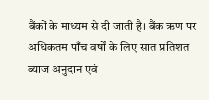बैंकों के माध्यम से दी जाती है। बैंक ऋण पर अधिकतम पाँच वर्षों के लिए सात प्रतिशत ब्याज अनुदान एवं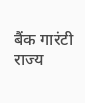बैंक गारंटी राज्य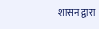शासन द्वारा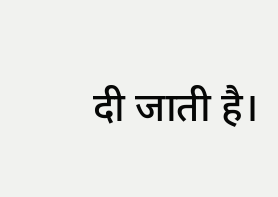दी जाती है।